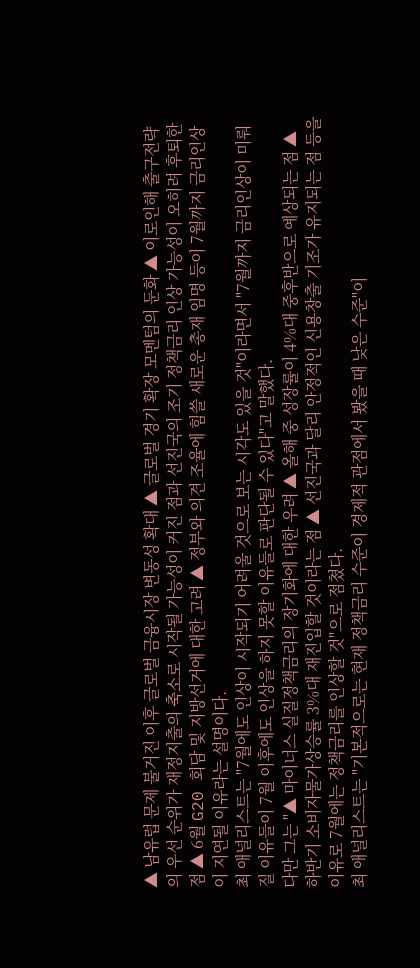▲ 남유럽 문제 불거진 이후 글로벌 금융시장 변동성 확대 ▲ 글로벌 경기 확장 모멘텀의 둔화 ▲ 이로인해 출구전략의 우선 순위가 재정지출의 축소로 시작될 가능성이 커진 점과 선진국의 조기 정책금리 인상 가능성이 오히려 후퇴한 점 ▲ 6월 G20 회담 및 지방선거에 대한 고려 ▲ 정부와 의견 조율에 힘쓸 새로운 총재 임명 등이 7월까지 금리인상이 지연될 이유라는 설명이다.
최 애널리스트는 "7월에도 인상이 시작되기 어려울 것으로 보는 시각도 있을 것"이라면서 "7월까지 금리인상이 미뤄질 이유들이 7월 이후에도 인상을 하지 못할 이유들로 판단될 수 있다"고 말했다.
다만 그는 "▲ 마이너스 실질정책금리의 장기화에 대한 우려 ▲ 올해 중 성장률이 4%대 중후반으로 예상되는 점 ▲ 하반기 소비자물가상승률 3%대 재진입할 것이라는 점 ▲ 선진국과 달리 안정적인 신용창출 기조가 유지되는 점 등을 이유로 7월에는 정책금리를 인상할 것"으로 점쳤다.
최 애널리스트는 "기본적으로는 현재 정책금리 수준이 경제적 관점에서 봤을 때 낮은 수준"이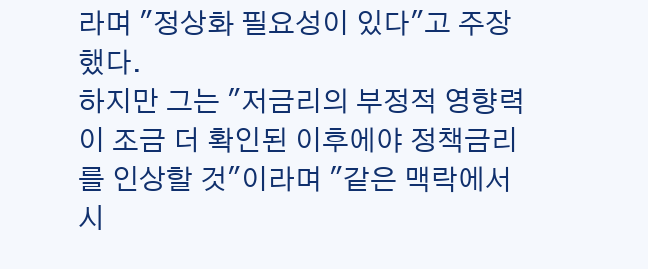라며 "정상화 필요성이 있다"고 주장했다.
하지만 그는 "저금리의 부정적 영향력이 조금 더 확인된 이후에야 정책금리를 인상할 것"이라며 "같은 맥락에서 시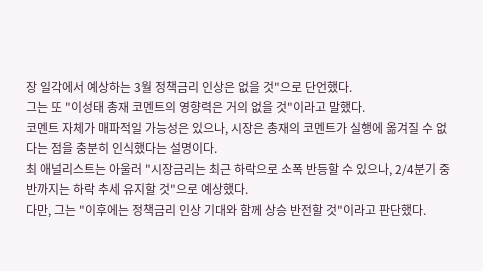장 일각에서 예상하는 3월 정책금리 인상은 없을 것"으로 단언했다.
그는 또 "이성태 총재 코멘트의 영향력은 거의 없을 것"이라고 말했다.
코멘트 자체가 매파적일 가능성은 있으나, 시장은 총재의 코멘트가 실행에 옮겨질 수 없다는 점을 충분히 인식했다는 설명이다.
최 애널리스트는 아울러 "시장금리는 최근 하락으로 소폭 반등할 수 있으나, 2/4분기 중반까지는 하락 추세 유지할 것"으로 예상했다.
다만, 그는 "이후에는 정책금리 인상 기대와 함께 상승 반전할 것"이라고 판단했다.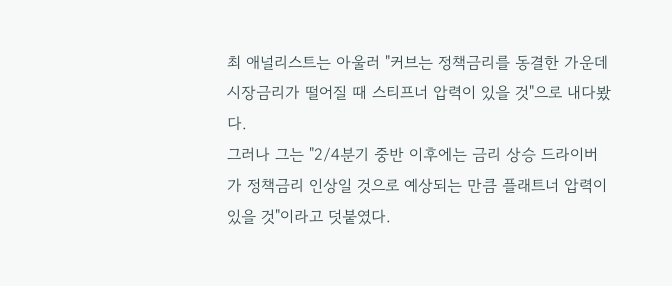최 애널리스트는 아울러 "커브는 정책금리를 동결한 가운데 시장금리가 떨어질 때 스티프너 압력이 있을 것"으로 내다봤다.
그러나 그는 "2/4분기 중반 이후에는 금리 상승 드라이버가 정책금리 인상일 것으로 예상되는 만큼 플래트너 압력이 있을 것"이라고 덧붙였다.